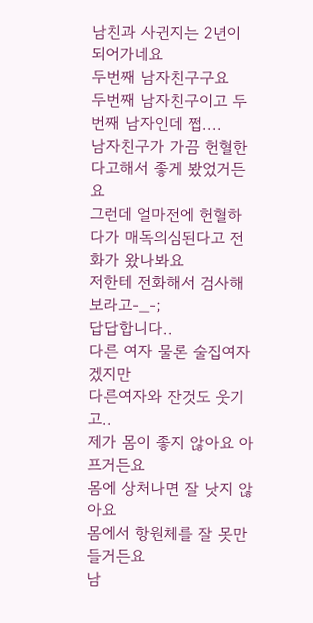남친과 사귄지는 2년이 되어가네요
두번째 남자친구구요
두번째 남자친구이고 두번째 남자인데 쩝....
남자친구가 가끔 헌혈한다고해서 좋게 봤었거든요
그런데 얼마전에 헌혈하다가 매독의심된다고 전화가 왔나봐요
저한테 전화해서 검사해보라고-_-;
답답합니다..
다른 여자 물론 술집여자겠지만
다른여자와 잔것도 웃기고..
제가 몸이 좋지 않아요 아프거든요
몸에 상처나면 잘 낫지 않아요
몸에서 항원체를 잘 못만들거든요
남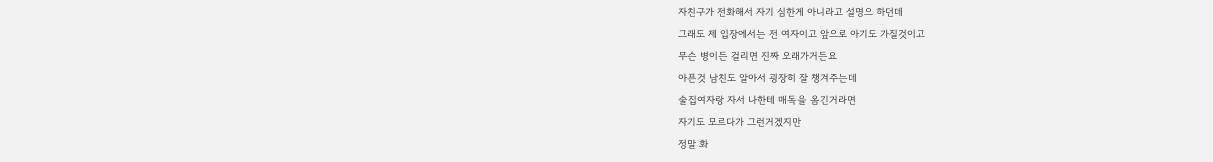자친구가 전화해서 자기 심한게 아니라고 설명으 하던데
그래도 제 입장에서는 전 여자이고 앞으로 아기도 가질것이고
무슨 병이든 걸리면 진짜 오래가거든요
아픈것 남친도 알아서 굉장히 잘 챙겨주는데
술집여자랑 자서 나한테 매독을 옴긴거라면
자기도 모르다가 그런거겠지만
정말 화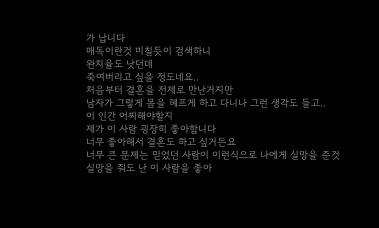가 납니다
매독이란것 미칠듯이 검색하니
완치율도 낫던데
죽여버리고 싶을 정도네요..
처음부터 결혼을 전제로 만난거지만
남자가 그렇게 몸을 헤프게 하고 다니나 그런 생각도 들고..
이 인간 어찌해야할지
제가 이 사람 굉장히 좋아합니다
너무 좋아해서 결혼도 하고 싶거든요
너무 큰 문제는 믿었던 사람이 이런식으로 나에게 실망을 준것
실망을 줘도 난 이 사람을 좋아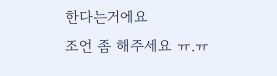한다는거에요
조언 좀 해주세요 ㅠ.ㅠ